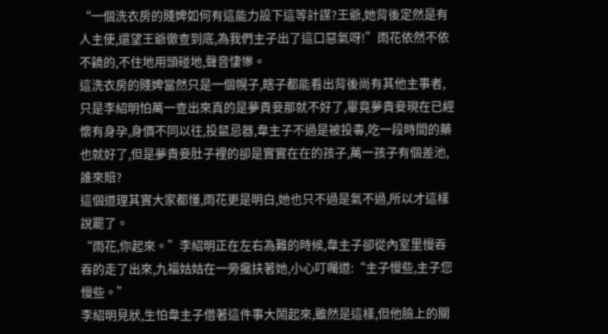“一個洗衣房的賤婢如何有這能力設下這等計謀?王爺,她背後定然是有人主使,還望王爺徹查到底,為我們主子出了這口惡氣呀!”雨花依然不依不饒的,不住地用頭碰地,聲音悽慘。
這洗衣房的賤婢當然只是一個幌子,瞎子都能看出背後尚有其他主事者,只是李紹明怕萬一查出來真的是夢貴妾那就不好了,畢竟夢貴妾現在已經懷有身孕,身價不同以往,投鼠忌器,韋主子不過是被投毒,吃一段時間的藥也就好了,但是夢貴妾肚子裡的卻是實實在在的孩子,萬一孩子有個差池,誰來賠?
這個道理其實大家都懂,雨花更是明白,她也只不過是氣不過,所以才這樣說罷了。
“雨花,你起來。”李紹明正在左右為難的時候,韋主子卻從內室里慢吞吞的走了出來,九福姑姑在一旁攙扶著她,小心叮囑道:“主子慢些,主子您慢些。”
李紹明見狀,生怕韋主子借著這件事大鬧起來,雖然是這樣,但他臉上的關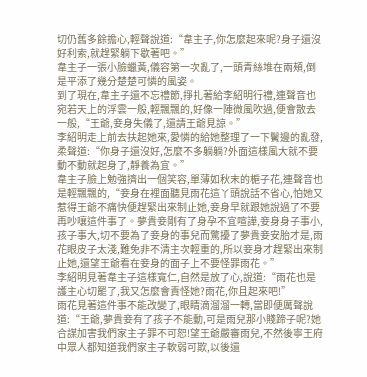切仍舊多餘擔心,輕聲說道:“韋主子,你怎麼起來呢?身子還沒好利索,就趕緊躺下歇著吧。”
韋主子一張小臉蠟黃,儀容第一次亂了,一頭青絲堆在兩頰,倒是平添了幾分楚楚可憐的風姿。
到了現在,韋主子還不忘禮節,掙扎著給李紹明行禮,連聲音也宛若天上的浮雲一般,輕飄飄的,好像一陣微風吹過,便會散去一般,“王爺,妾身失儀了,還請王爺見諒。”
李紹明走上前去扶起她來,愛憐的給她整理了一下鬢邊的亂發,柔聲道:“你身子還沒好,怎麼不多躺躺?外面這樣風大就不要動不動就起身了,靜養為宜。”
韋主子臉上勉強擠出一個笑容,單薄如秋末的梔子花,連聲音也是輕飄飄的,“妾身在裡面聽見雨花這丫頭說話不省心,怕她又惹得王爺不痛快便趕緊出來制止她,妾身早就跟她說過了不要再吵嚷這件事了。夢貴妾剛有了身孕不宜喧譁,妾身身子事小,孩子事大,切不要為了妾身的事兒而驚擾了夢貴妾安胎才是,雨花眼皮子太淺,難免非不清主次輕重的,所以妾身才趕緊出來制止她,還望王爺看在妾身的面子上不要怪罪雨花。”
李紹明見著韋主子這樣寬仁,自然是放了心,說道:“雨花也是護主心切罷了,我又怎麼會責怪她?雨花,你且起來吧!”
雨花見著這件事不能改變了,眼睛滴溜溜一轉,當即便厲聲說道:“王爺,夢貴妾有了孩子不能動,可是雨兒那小賤蹄子呢?她合謀加害我們家主子罪不可恕!望王爺嚴審雨兒,不然後寧王府中眾人都知道我們家主子軟弱可欺,以後還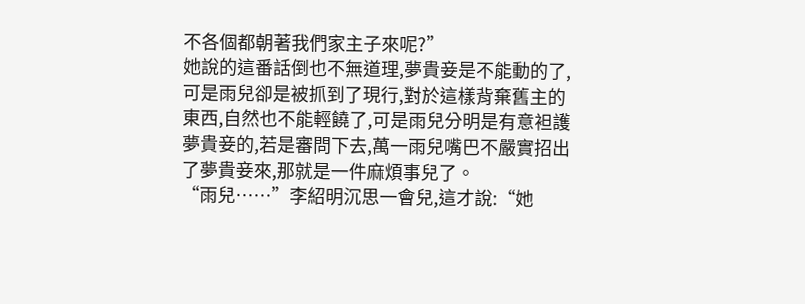不各個都朝著我們家主子來呢?”
她說的這番話倒也不無道理,夢貴妾是不能動的了,可是雨兒卻是被抓到了現行,對於這樣背棄舊主的東西,自然也不能輕饒了,可是雨兒分明是有意袒護夢貴妾的,若是審問下去,萬一雨兒嘴巴不嚴實招出了夢貴妾來,那就是一件麻煩事兒了。
“雨兒……”李紹明沉思一會兒,這才說:“她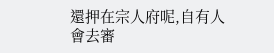還押在宗人府呢,自有人會去審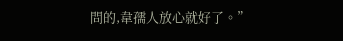問的,韋孺人放心就好了。”